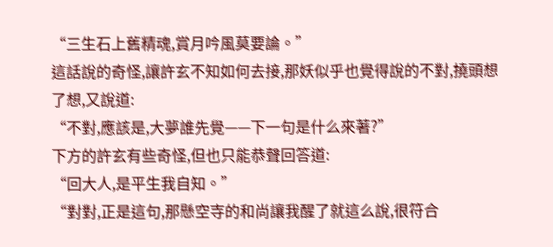“三生石上舊精魂,賞月吟風莫要論。”
這話說的奇怪,讓許玄不知如何去接,那妖似乎也覺得說的不對,撓頭想了想,又說道:
“不對,應該是,大夢誰先覺——下一句是什么來著?”
下方的許玄有些奇怪,但也只能恭聲回答道:
“回大人,是平生我自知。”
“對對,正是這句,那懸空寺的和尚讓我醒了就這么說,很符合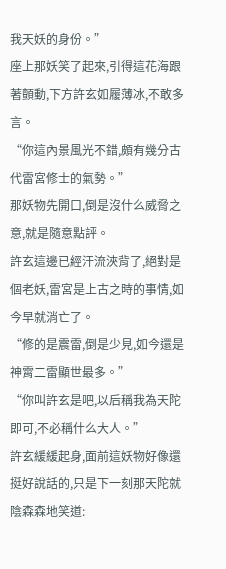我天妖的身份。”
座上那妖笑了起來,引得這花海跟著顫動,下方許玄如履薄冰,不敢多言。
“你這內景風光不錯,頗有幾分古代雷宮修士的氣勢。”
那妖物先開口,倒是沒什么威脅之意,就是隨意點評。
許玄這邊已經汗流浹背了,絕對是個老妖,雷宮是上古之時的事情,如今早就消亡了。
“修的是震雷,倒是少見,如今還是神霄二雷顯世最多。”
“你叫許玄是吧,以后稱我為天陀即可,不必稱什么大人。”
許玄緩緩起身,面前這妖物好像還挺好說話的,只是下一刻那天陀就陰森森地笑道: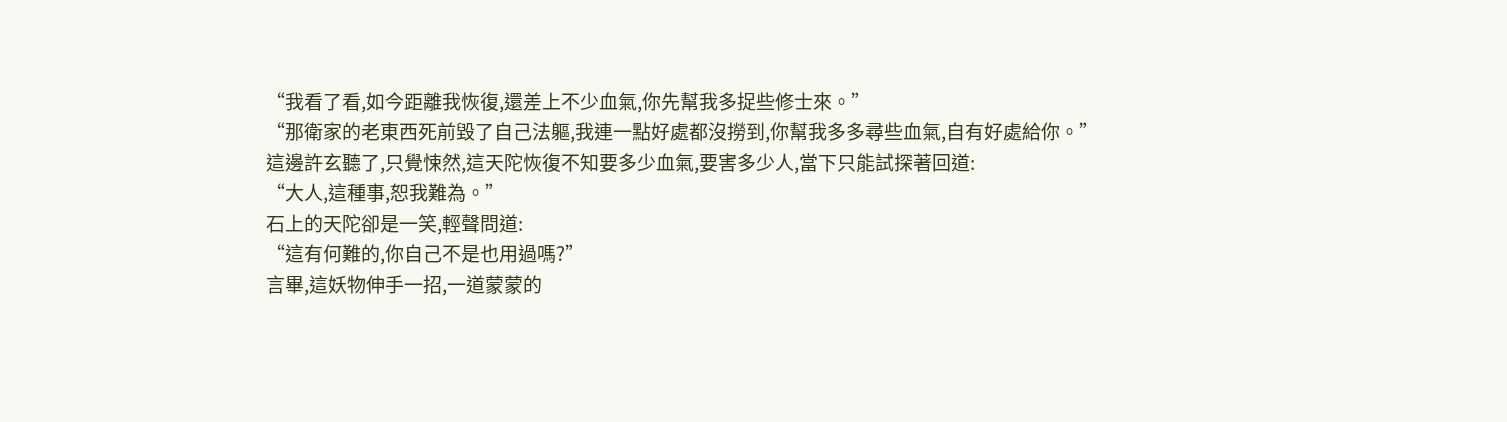“我看了看,如今距離我恢復,還差上不少血氣,你先幫我多捉些修士來。”
“那衛家的老東西死前毀了自己法軀,我連一點好處都沒撈到,你幫我多多尋些血氣,自有好處給你。”
這邊許玄聽了,只覺悚然,這天陀恢復不知要多少血氣,要害多少人,當下只能試探著回道:
“大人,這種事,恕我難為。”
石上的天陀卻是一笑,輕聲問道:
“這有何難的,你自己不是也用過嗎?”
言畢,這妖物伸手一招,一道蒙蒙的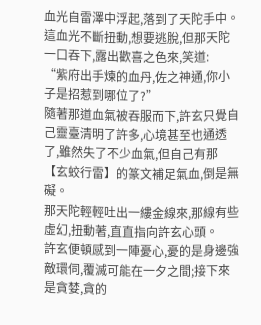血光自雷澤中浮起,落到了天陀手中。
這血光不斷扭動,想要逃脫,但那天陀一口吞下,露出歡喜之色來,笑道:
“紫府出手煉的血丹,佐之神通,你小子是招惹到哪位了?”
隨著那道血氣被吞服而下,許玄只覺自己靈臺清明了許多,心境甚至也通透了,雖然失了不少血氣,但自己有那【玄蛟行雷】的篆文補足氣血,倒是無礙。
那天陀輕輕吐出一縷金線來,那線有些虛幻,扭動著,直直指向許玄心頭。
許玄便頓感到一陣憂心,憂的是身邊強敵環伺,覆滅可能在一夕之間;接下來是貪婪,貪的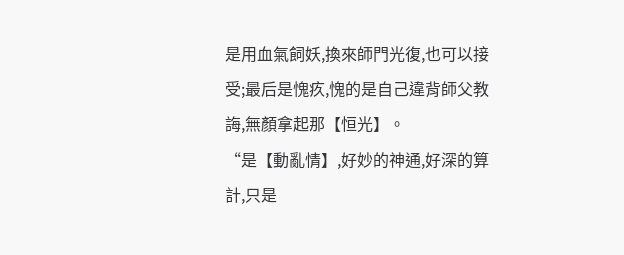是用血氣飼妖,換來師門光復,也可以接受;最后是愧疚,愧的是自己違背師父教誨,無顏拿起那【恒光】。
“是【動亂情】,好妙的神通,好深的算計,只是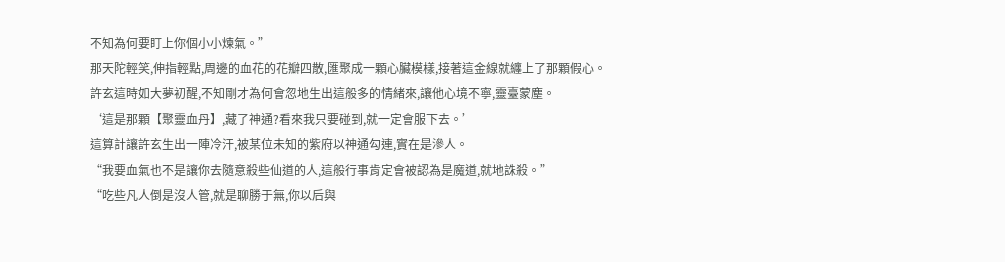不知為何要盯上你個小小煉氣。”
那天陀輕笑,伸指輕點,周邊的血花的花瓣四散,匯聚成一顆心臟模樣,接著這金線就纏上了那顆假心。
許玄這時如大夢初醒,不知剛才為何會忽地生出這般多的情緒來,讓他心境不寧,靈臺蒙塵。
‘這是那顆【聚靈血丹】,藏了神通?看來我只要碰到,就一定會服下去。’
這算計讓許玄生出一陣冷汗,被某位未知的紫府以神通勾連,實在是滲人。
“我要血氣也不是讓你去隨意殺些仙道的人,這般行事肯定會被認為是魔道,就地誅殺。”
“吃些凡人倒是沒人管,就是聊勝于無,你以后與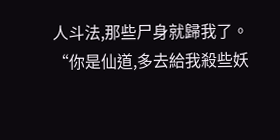人斗法,那些尸身就歸我了。
“你是仙道,多去給我殺些妖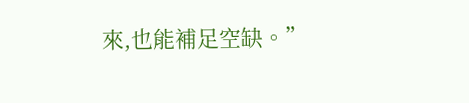來,也能補足空缺。”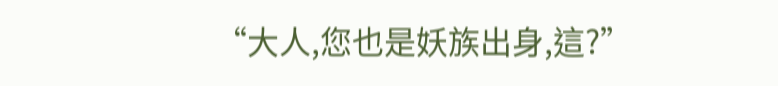“大人,您也是妖族出身,這?”